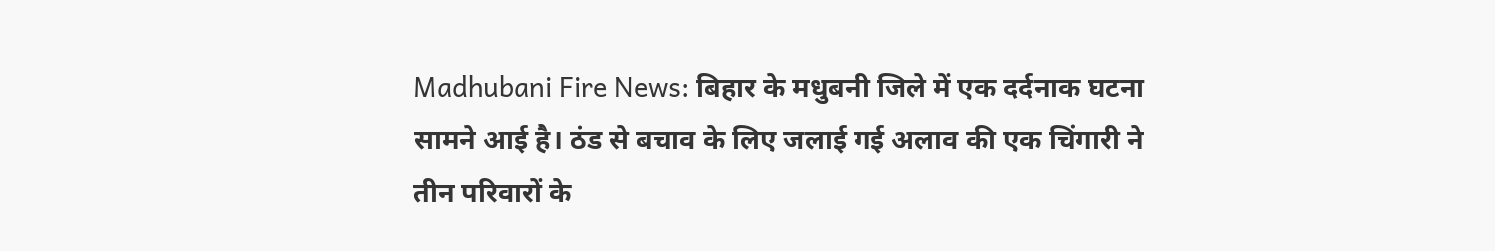Madhubani Fire News: बिहार के मधुबनी जिले में एक दर्दनाक घटना सामने आई है। ठंड से बचाव के लिए जलाई गई अलाव की एक चिंगारी ने तीन परिवारों के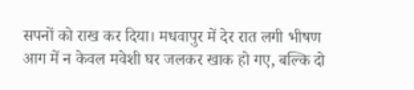सपनों को राख कर दिया। मधवापुर में देर रात लगी भीषण आग में न केवल मवेशी घर जलकर खाक हो गए, बल्कि दो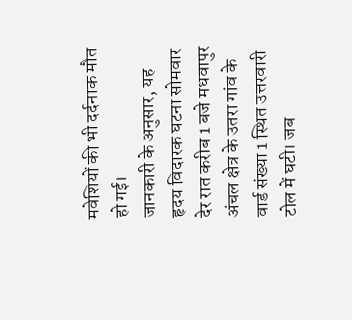मवेशियों की भी दर्दनाक मौत हो गई।
जानकारी के अनुसार, यह हृदय विदारक घटना सोमवार देर रात करीब 1 बजे मधवापुर अंचल क्षेत्र के उतरा गांव के वार्ड संख्या 1 स्थित उत्तरवारी टोल में घटी। जब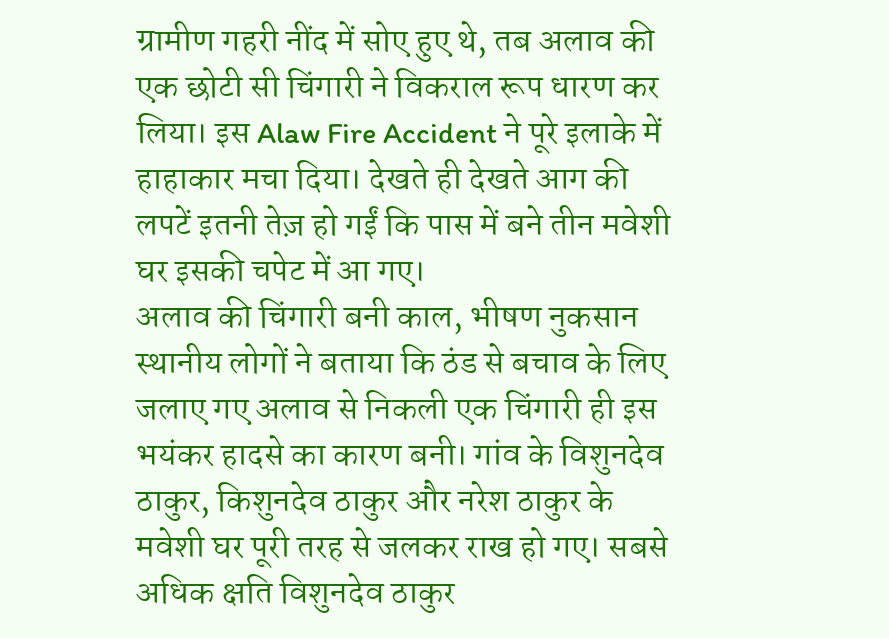ग्रामीण गहरी नींद में सोए हुए थे, तब अलाव की एक छोटी सी चिंगारी ने विकराल रूप धारण कर लिया। इस Alaw Fire Accident ने पूरे इलाके में हाहाकार मचा दिया। देखते ही देखते आग की लपटें इतनी तेज़ हो गईं कि पास में बने तीन मवेशी घर इसकी चपेट में आ गए।
अलाव की चिंगारी बनी काल, भीषण नुकसान
स्थानीय लोगों ने बताया कि ठंड से बचाव के लिए जलाए गए अलाव से निकली एक चिंगारी ही इस भयंकर हादसे का कारण बनी। गांव के विशुनदेव ठाकुर, किशुनदेव ठाकुर और नरेश ठाकुर के मवेशी घर पूरी तरह से जलकर राख हो गए। सबसे अधिक क्षति विशुनदेव ठाकुर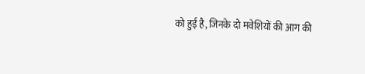को हुई है, जिनके दो मवेशियों की आग की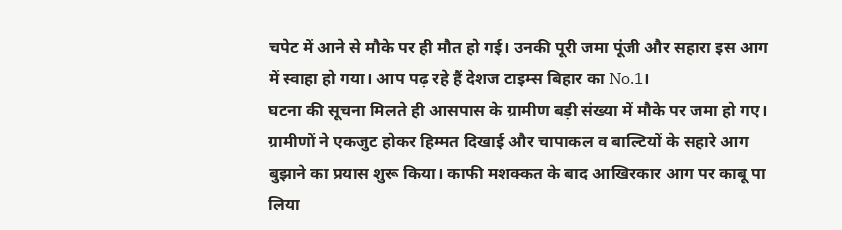चपेट में आने से मौके पर ही मौत हो गई। उनकी पूरी जमा पूंजी और सहारा इस आग में स्वाहा हो गया। आप पढ़ रहे हैं देशज टाइम्स बिहार का No.1।
घटना की सूचना मिलते ही आसपास के ग्रामीण बड़ी संख्या में मौके पर जमा हो गए। ग्रामीणों ने एकजुट होकर हिम्मत दिखाई और चापाकल व बाल्टियों के सहारे आग बुझाने का प्रयास शुरू किया। काफी मशक्कत के बाद आखिरकार आग पर काबू पा लिया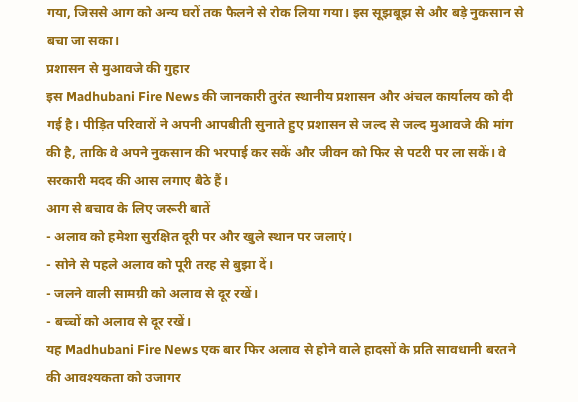गया, जिससे आग को अन्य घरों तक फैलने से रोक लिया गया। इस सूझबूझ से और बड़े नुकसान से बचा जा सका।
प्रशासन से मुआवजे की गुहार
इस Madhubani Fire News की जानकारी तुरंत स्थानीय प्रशासन और अंचल कार्यालय को दी गई है। पीड़ित परिवारों ने अपनी आपबीती सुनाते हुए प्रशासन से जल्द से जल्द मुआवजे की मांग की है, ताकि वे अपने नुकसान की भरपाई कर सकें और जीवन को फिर से पटरी पर ला सकें। वे सरकारी मदद की आस लगाए बैठे हैं।
आग से बचाव के लिए जरूरी बातें
- अलाव को हमेशा सुरक्षित दूरी पर और खुले स्थान पर जलाएं।
- सोने से पहले अलाव को पूरी तरह से बुझा दें।
- जलने वाली सामग्री को अलाव से दूर रखें।
- बच्चों को अलाव से दूर रखें।
यह Madhubani Fire News एक बार फिर अलाव से होने वाले हादसों के प्रति सावधानी बरतने की आवश्यकता को उजागर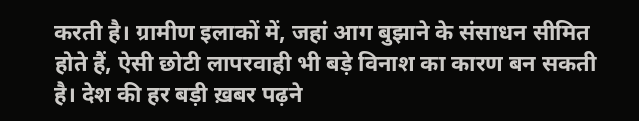करती है। ग्रामीण इलाकों में, जहां आग बुझाने के संसाधन सीमित होते हैं, ऐसी छोटी लापरवाही भी बड़े विनाश का कारण बन सकती है। देश की हर बड़ी ख़बर पढ़ने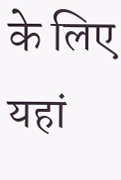के लिए यहां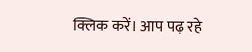क्लिक करें। आप पढ़ रहे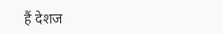हैं देशज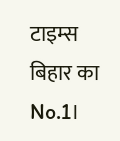टाइम्स बिहार का No.1।